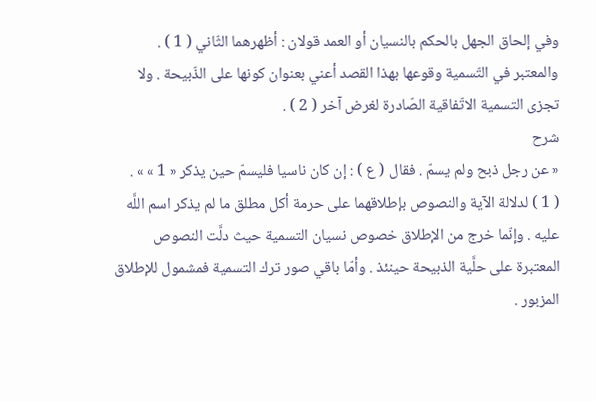وفي إلحاق الجهل بالحكم بالنسيان أو العمد قولان : أظهرهما الثّاني ( 1 ) . والمعتبر في التّسمية وقوعها بهذا القصد أعني بعنوان كونها على الذّبيحة . ولا تجزى التسمية الاتّفاقية الصّادرة لغرض آخر ( 2 ) .
شرح
« عن رجل ذبح ولم يسمّ . فقال ( ع ) : إن كان ناسيا فليسمّ حين يذكر « 1 » » .
( 1 ) لدلالة الآية والنصوص بإطلاقهما على حرمة أكل مطلق ما لم يذكر اسم اللَّه عليه . وإنّما خرج من الإطلاق خصوص نسيان التسمية حيث دلَّت النصوص المعتبرة على حلَّية الذبيحة حينئذ . وأمّا باقي صور ترك التسمية فمشمول للإطلاق المزبور .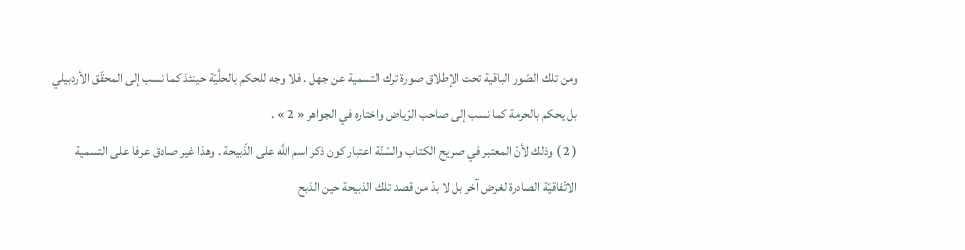ومن تلك الصّور الباقية تحت الإطلاق صورة ترك التسمية عن جهل . فلا وجه للحكم بالحلَّيّة حينئذ كما نسب إلى المحقّق الأردبيلي بل يحكم بالحرمة كما نسب إلى صاحب الرّياض واختاره في الجواهر « 2 » .
( 2 ) وذلك لأنّ المعتبر في صريح الكتاب والسّنّة اعتبار كون ذكر اسم اللَّه على الذّبيحة . وهذا غير صادق عرفا على التسمية الاتّفاقيّة الصادرة لغرض آخر بل لا بدّ من قصد تلك الذبيحة حين الذبح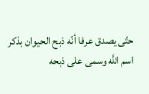حتّى يصدق عرفا أنّه ذبح الحيوان بذكر اسم اللَّه وسمى على ذبحه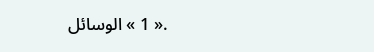.« 1 » الوسائل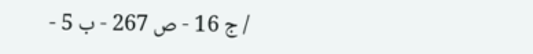/ ج 16 - ص 267 - ب 5 -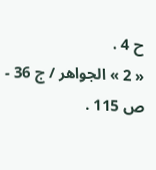ح 4 .
« 2 » الجواهر / ج 36 - ص 115 .